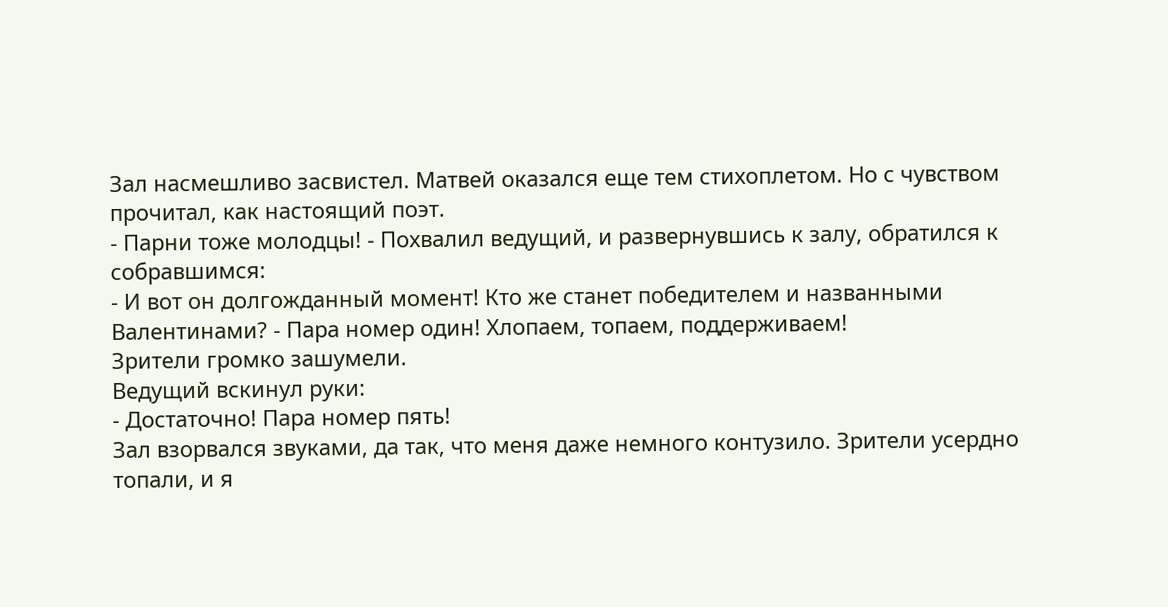Зал насмешливо засвистел. Матвей оказался еще тем стихоплетом. Но с чувством прочитал, как настоящий поэт.
- Парни тоже молодцы! - Похвалил ведущий, и развернувшись к залу, обратился к собравшимся:
- И вот он долгожданный момент! Кто же станет победителем и названными Валентинами? - Пара номер один! Хлопаем, топаем, поддерживаем!
Зрители громко зашумели.
Ведущий вскинул руки:
- Достаточно! Пара номер пять!
Зал взорвался звуками, да так, что меня даже немного контузило. Зрители усердно топали, и я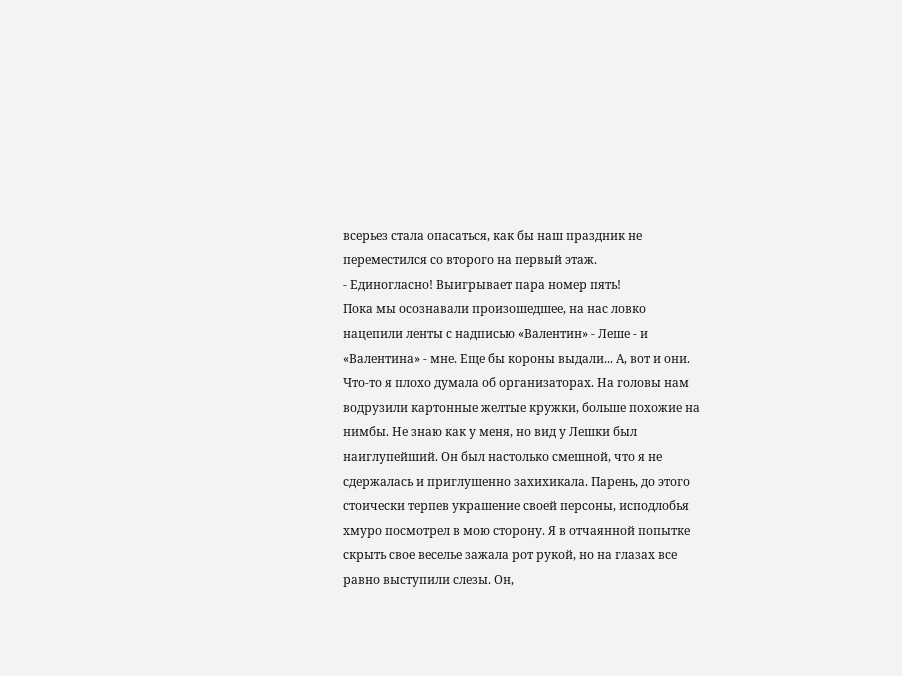всерьез стала опасаться, как бы наш праздник не переместился со второго на первый этаж.
- Единогласно! Выигрывает пара номер пять!
Пока мы осознавали произошедшее, на нас ловко нацепили ленты с надписью «Валентин» - Леше - и «Валентина» - мне. Еще бы короны выдали... А, вот и они. Что-то я плохо думала об организаторах. На головы нам водрузили картонные желтые кружки, больше похожие на нимбы. Не знаю как у меня, но вид у Лешки был наиглупейший. Он был настолько смешной, что я не сдержалась и приглушенно захихикала. Парень, до этого стоически терпев украшение своей персоны, исподлобья хмуро посмотрел в мою сторону. Я в отчаянной попытке скрыть свое веселье зажала рот рукой, но на глазах все равно выступили слезы. Он,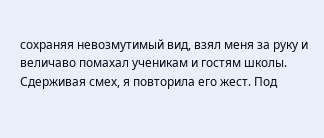сохраняя невозмутимый вид, взял меня за руку и величаво помахал ученикам и гостям школы. Сдерживая смех, я повторила его жест. Под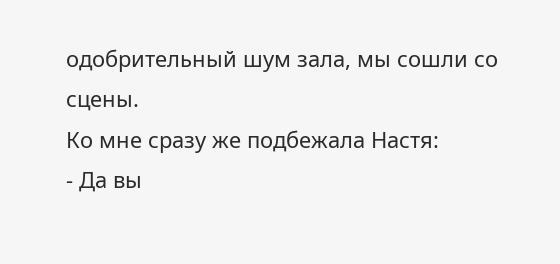одобрительный шум зала, мы сошли со сцены.
Ко мне сразу же подбежала Настя:
- Да вы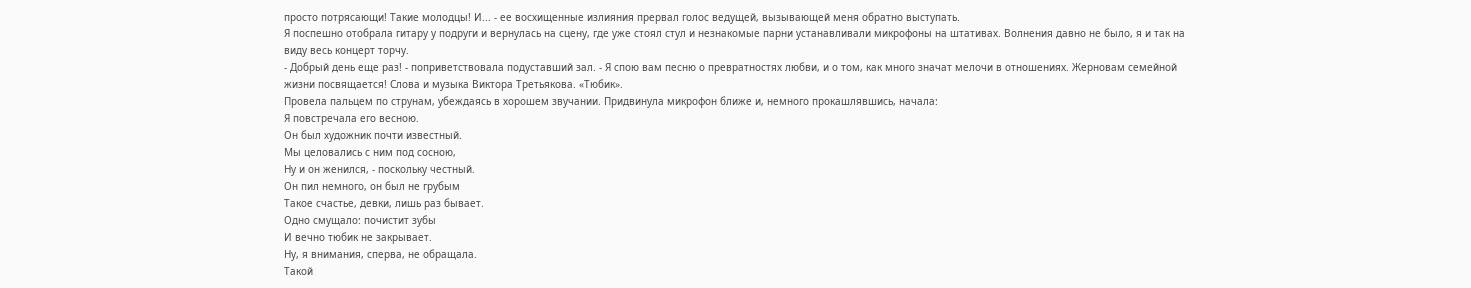просто потрясающи! Такие молодцы! И... - ее восхищенные излияния прервал голос ведущей, вызывающей меня обратно выступать.
Я поспешно отобрала гитару у подруги и вернулась на сцену, где уже стоял стул и незнакомые парни устанавливали микрофоны на штативах. Волнения давно не было, я и так на виду весь концерт торчу.
- Добрый день еще раз! - поприветствовала подуставший зал. - Я спою вам песню о превратностях любви, и о том, как много значат мелочи в отношениях. Жерновам семейной жизни посвящается! Слова и музыка Виктора Третьякова. «Тюбик».
Провела пальцем по струнам, убеждаясь в хорошем звучании. Придвинула микрофон ближе и, немного прокашлявшись, начала:
Я повстречала его весною.
Он был художник почти известный.
Мы целовались с ним под сосною,
Ну и он женился, - поскольку честный.
Он пил немного, он был не грубым
Такое счастье, девки, лишь раз бывает.
Одно смущало: почистит зубы
И вечно тюбик не закрывает.
Ну, я внимания, сперва, не обращала.
Такой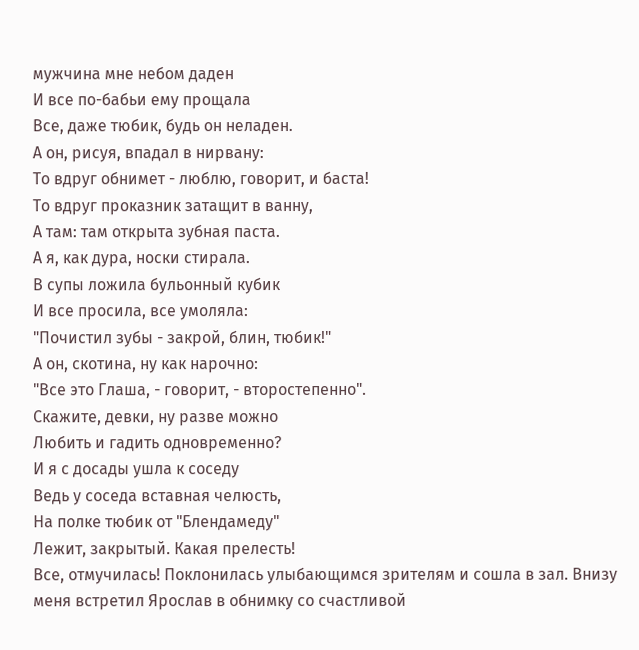мужчина мне небом даден
И все по-бабьи ему прощала
Все, даже тюбик, будь он неладен.
А он, рисуя, впадал в нирвану:
То вдруг обнимет - люблю, говорит, и баста!
То вдруг проказник затащит в ванну,
А там: там открыта зубная паста.
А я, как дура, носки стирала.
В супы ложила бульонный кубик
И все просила, все умоляла:
"Почистил зубы - закрой, блин, тюбик!"
А он, скотина, ну как нарочно:
"Все это Глаша, - говорит, - второстепенно".
Скажите, девки, ну разве можно
Любить и гадить одновременно?
И я с досады ушла к соседу
Ведь у соседа вставная челюсть,
На полке тюбик от "Блендамеду"
Лежит, закрытый. Какая прелесть!
Все, отмучилась! Поклонилась улыбающимся зрителям и сошла в зал. Внизу меня встретил Ярослав в обнимку со счастливой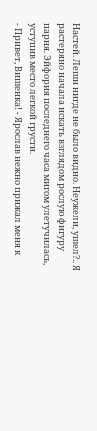Настей. Леши нигде не было видно. Неужели, ушел?.. Я растеряно начала искать взглядом рослую фигуру парня. Эйфория последнего часа мигом улетучилась, уступив место легкой грусти.
- Привет, Вишенка! - Ярослав нежно прижал меня к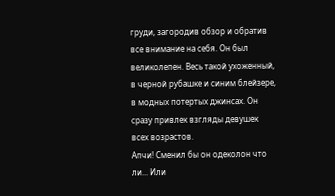груди, загородив обзор и обратив все внимание на себя. Он был великолепен. Весь такой ухоженный, в черной рубашке и синим блейзере, в модных потертых джинсах. Он сразу привлек взгляды девушек всех возрастов.
Апчи! Сменил бы он одеколон что ли... Или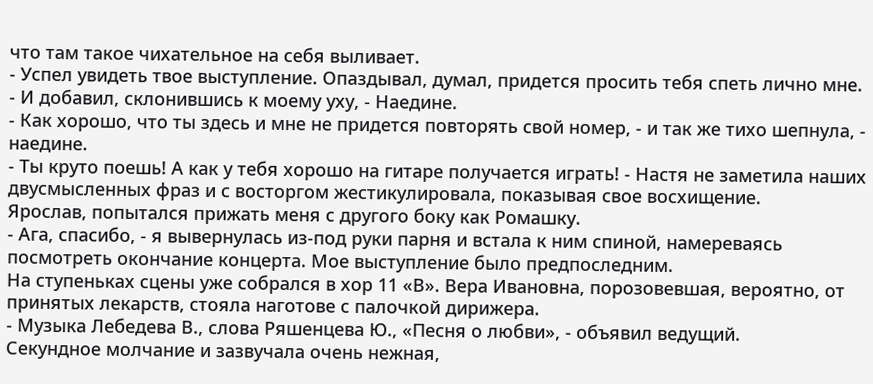что там такое чихательное на себя выливает.
- Успел увидеть твое выступление. Опаздывал, думал, придется просить тебя спеть лично мне. - И добавил, склонившись к моему уху, - Наедине.
- Как хорошо, что ты здесь и мне не придется повторять свой номер, - и так же тихо шепнула, - наедине.
- Ты круто поешь! А как у тебя хорошо на гитаре получается играть! - Настя не заметила наших двусмысленных фраз и с восторгом жестикулировала, показывая свое восхищение.
Ярослав, попытался прижать меня с другого боку как Ромашку.
- Ага, спасибо, - я вывернулась из-под руки парня и встала к ним спиной, намереваясь посмотреть окончание концерта. Мое выступление было предпоследним.
На ступеньках сцены уже собрался в хор 11 «В». Вера Ивановна, порозовевшая, вероятно, от принятых лекарств, стояла наготове с палочкой дирижера.
- Музыка Лебедева В., слова Ряшенцева Ю., «Песня о любви», - объявил ведущий.
Секундное молчание и зазвучала очень нежная,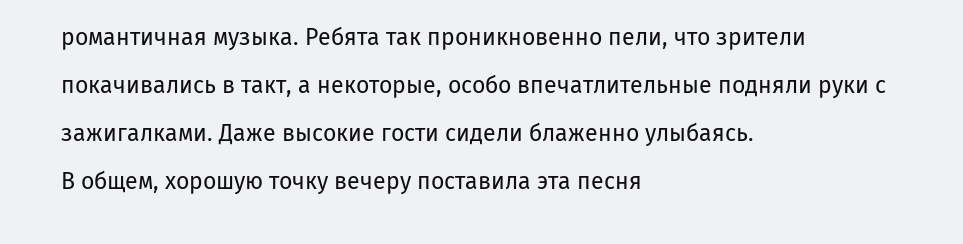романтичная музыка. Ребята так проникновенно пели, что зрители покачивались в такт, а некоторые, особо впечатлительные подняли руки с зажигалками. Даже высокие гости сидели блаженно улыбаясь.
В общем, хорошую точку вечеру поставила эта песня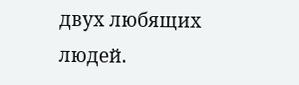двух любящих людей.